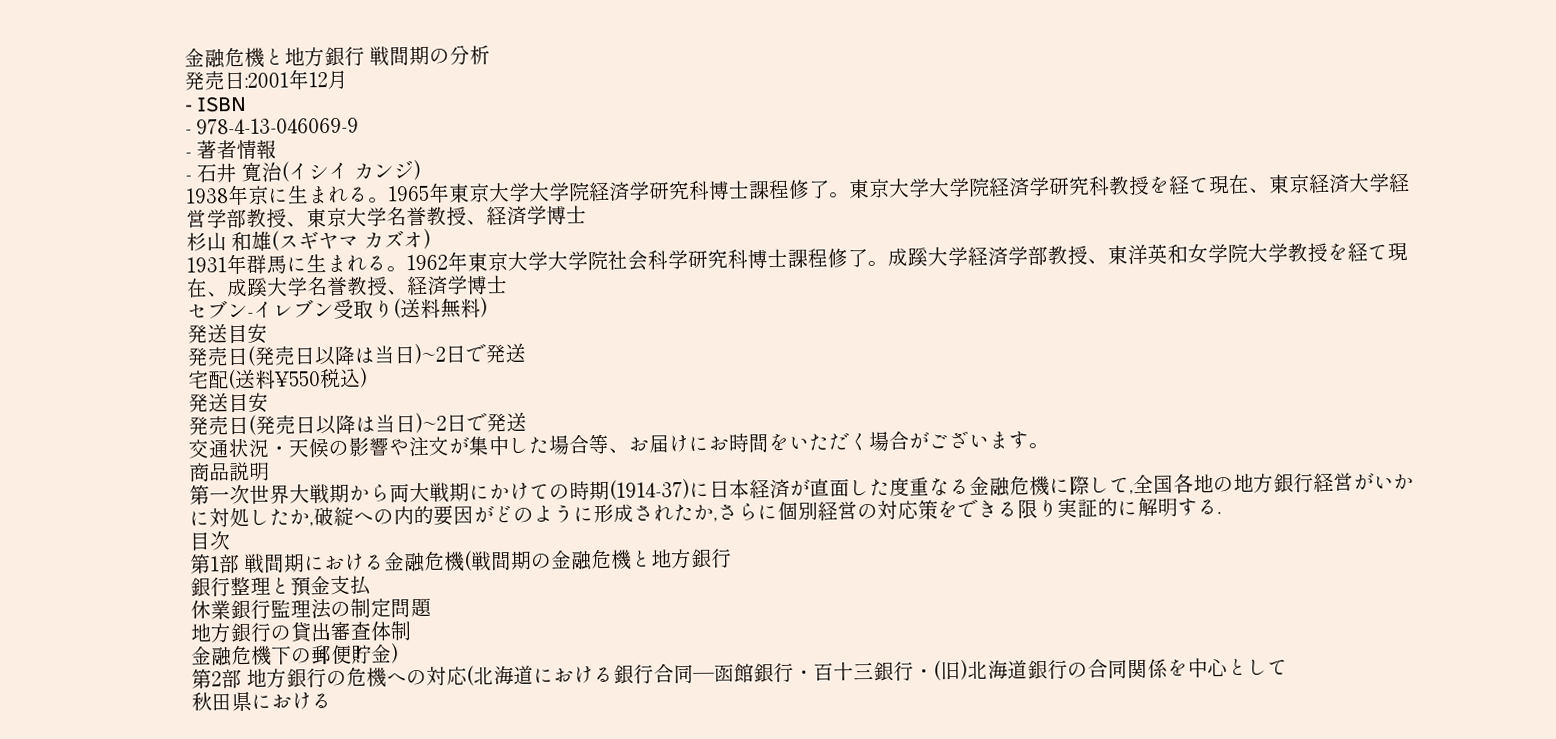金融危機と地方銀行 戦間期の分析
発売日:2001年12月
- ISBN
- 978-4-13-046069-9
- 著者情報
- 石井 寛治(イシイ カンジ)
1938年京に生まれる。1965年東京大学大学院経済学研究科博士課程修了。東京大学大学院経済学研究科教授を経て現在、東京経済大学経営学部教授、東京大学名誉教授、経済学博士
杉山 和雄(スギヤマ カズオ)
1931年群馬に生まれる。1962年東京大学大学院社会科学研究科博士課程修了。成蹊大学経済学部教授、東洋英和女学院大学教授を経て現在、成蹊大学名誉教授、経済学博士
セブン-イレブン受取り(送料無料)
発送目安
発売日(発売日以降は当日)~2日で発送
宅配(送料¥550税込)
発送目安
発売日(発売日以降は当日)~2日で発送
交通状況・天候の影響や注文が集中した場合等、お届けにお時間をいただく場合がございます。
商品説明
第一次世界大戦期から両大戦期にかけての時期(1914-37)に日本経済が直面した度重なる金融危機に際して,全国各地の地方銀行経営がいかに対処したか,破綻への内的要因がどのように形成されたか,さらに個別経営の対応策をできる限り実証的に解明する.
目次
第1部 戦間期における金融危機(戦間期の金融危機と地方銀行
銀行整理と預金支払
休業銀行監理法の制定問題
地方銀行の貸出審査体制
金融危機下の郵便貯金)
第2部 地方銀行の危機への対応(北海道における銀行合同―函館銀行・百十三銀行・(旧)北海道銀行の合同関係を中心として
秋田県における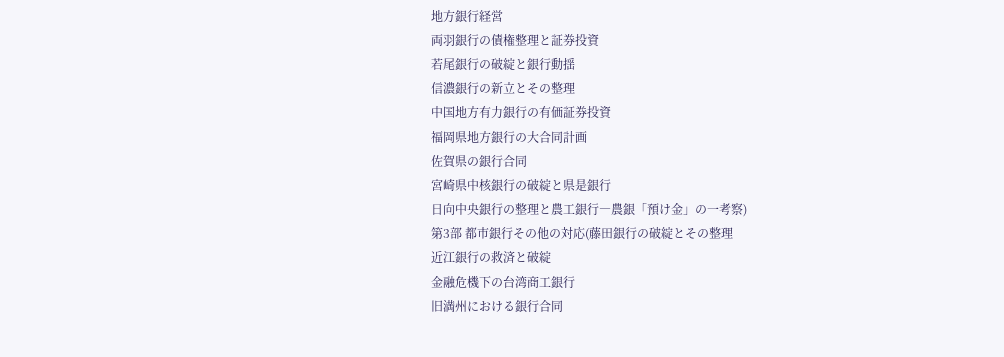地方銀行経営
両羽銀行の債権整理と証券投資
若尾銀行の破綻と銀行動揺
信濃銀行の新立とその整理
中国地方有力銀行の有価証券投資
福岡県地方銀行の大合同計画
佐賀県の銀行合同
宮崎県中核銀行の破綻と県是銀行
日向中央銀行の整理と農工銀行―農銀「預け金」の一考察)
第3部 都市銀行その他の対応(藤田銀行の破綻とその整理
近江銀行の救済と破綻
金融危機下の台湾商工銀行
旧満州における銀行合同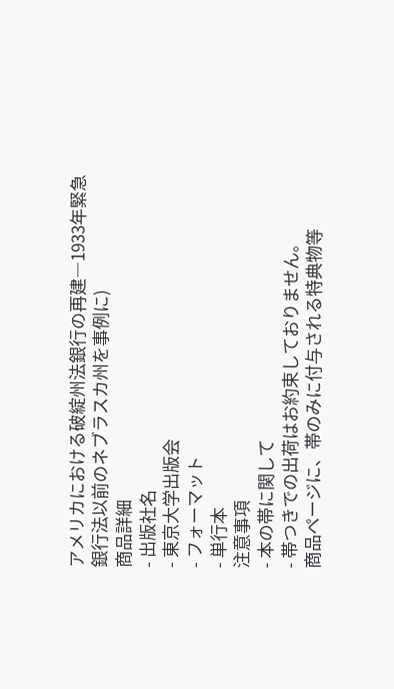アメリカにおける破綻州法銀行の再建―1933年緊急銀行法以前のネブラスカ州を事例に)
商品詳細
- 出版社名
- 東京大学出版会
- フォーマット
- 単行本
注意事項
- 本の帯に関して
- 帯つきでの出荷はお約束しておりません。
商品ページに、帯のみに付与される特典物等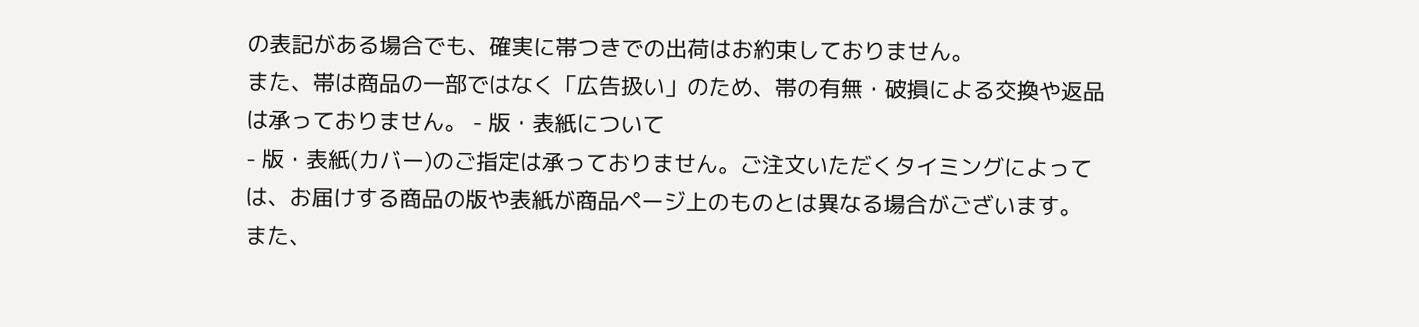の表記がある場合でも、確実に帯つきでの出荷はお約束しておりません。
また、帯は商品の一部ではなく「広告扱い」のため、帯の有無・破損による交換や返品は承っておりません。 - 版・表紙について
- 版・表紙(カバー)のご指定は承っておりません。ご注文いただくタイミングによっては、お届けする商品の版や表紙が商品ページ上のものとは異なる場合がございます。
また、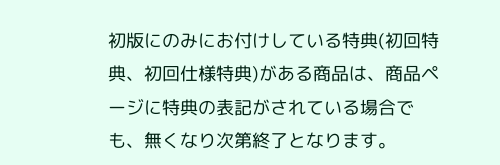初版にのみにお付けしている特典(初回特典、初回仕様特典)がある商品は、商品ページに特典の表記がされている場合でも、無くなり次第終了となります。